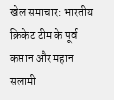खेल समाचार: भारतीय क्रिकेट टीम के पूर्व कप्तान और महान सलामी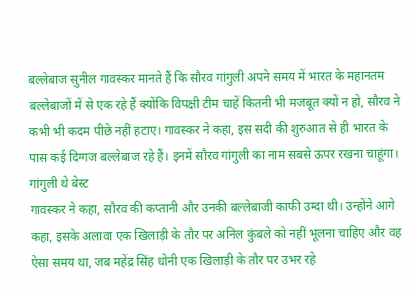बल्लेबाज सुनील गावस्कर मानते हैं कि सौरव गांगुली अपने समय में भारत के महानतम बल्लेबाजों में से एक रहे हैं क्योंकि विपक्षी टीम चाहें कितनी भी मजबूत क्यों न हो, सौरव ने कभी भी कदम पीछे नहीं हटाए। गावस्कर ने कहा, इस सदी की शुरुआत से ही भारत के पास कई दिग्गज बल्लेबाज रहे हैं। इनमें सौरव गांगुली का नाम सबसे ऊपर रखना चाहूंगा।
गांगुली थे बेस्ट
गावस्कर ने कहा, सौरव की कप्तानी और उनकी बल्लेबाजी काफी उम्दा थी। उन्होंने आगे कहा, इसके अलावा एक खिलाड़ी के तौर पर अनिल कुंबले को नहीं भूलना चाहिए और वह ऐसा समय था, जब महेंद्र सिंह धोनी एक खिलाड़ी के तौर पर उभर रहे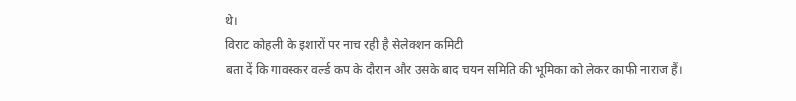थे।
विराट कोहली के इशारों पर नाच रही है सेलेक्शन कमिटी
बता दें कि गावस्कर वर्ल्ड कप के दौरान और उसके बाद चयन समिति की भूमिका को लेकर काफी नाराज हैं।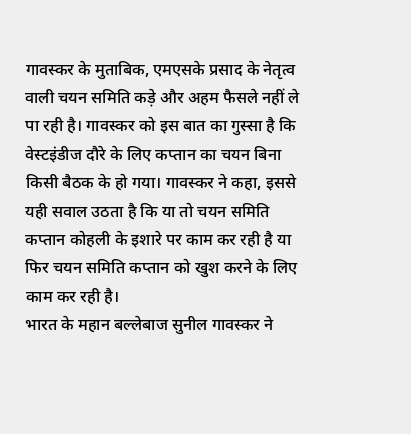गावस्कर के मुताबिक, एमएसके प्रसाद के नेतृत्व वाली चयन समिति कड़े और अहम फैसले नहीं ले पा रही है। गावस्कर को इस बात का गुस्सा है कि वेस्टइंडीज दौरे के लिए कप्तान का चयन बिना किसी बैठक के हो गया। गावस्कर ने कहा, इससे यही सवाल उठता है कि या तो चयन समिति कप्तान कोहली के इशारे पर काम कर रही है या फिर चयन समिति कप्तान को खुश करने के लिए काम कर रही है।
भारत के महान बल्लेबाज सुनील गावस्कर ने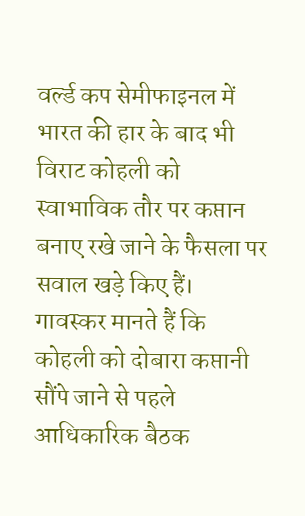वर्ल्ड कप सेमीफाइनल में भारत की हार के बाद भी विराट कोहली को स्वाभाविक तौर पर कप्तान बनाए रखे जाने के फैसला पर सवाल खड़े किए हैं। गावस्कर मानते हैं कि कोहली को दोबारा कप्तानी सौंपे जाने से पहले आधिकारिक बैठक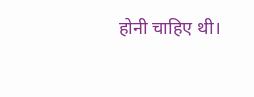होनी चाहिए थी।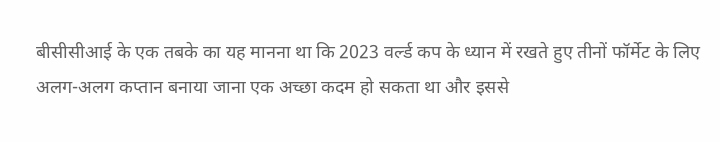बीसीसीआई के एक तबके का यह मानना था कि 2023 वर्ल्ड कप के ध्यान में रखते हुए तीनों फॉर्मेट के लिए अलग-अलग कप्तान बनाया जाना एक अच्छा कदम हो सकता था और इससे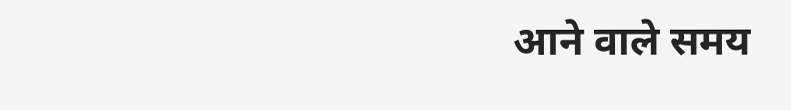आने वाले समय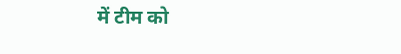में टीम को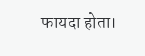फायदा होता।